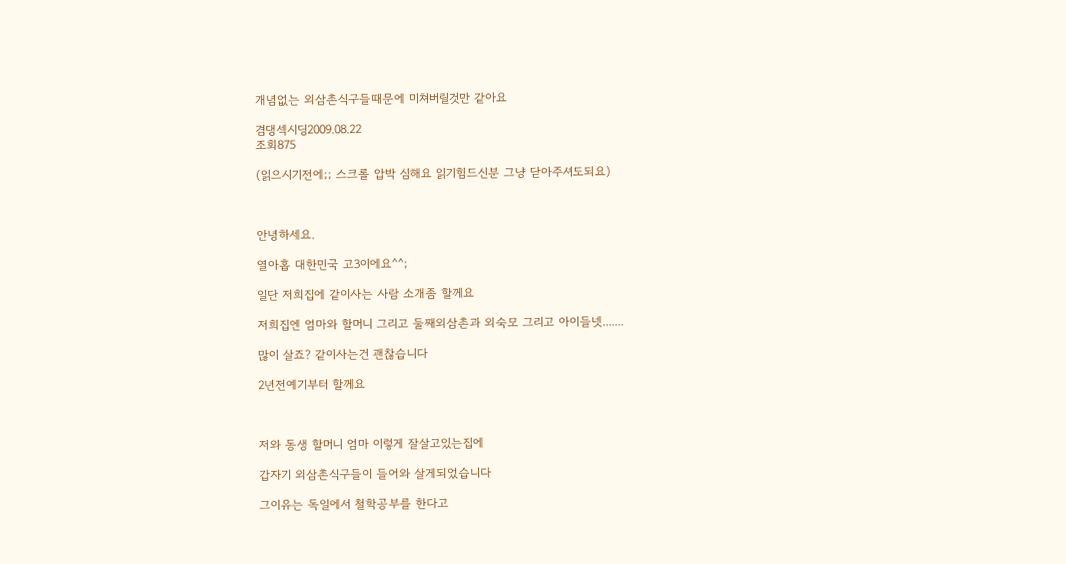개념없는 외삼촌식구들때문에 미쳐버릴것만 같아요

겸댕섹시딩2009.08.22
조회875

(읽으시기전에;; 스크롤 압박 심해요 읽기힘드신분 그냥 닫아주셔도되요)



안녕하세요.

열아홉 대한민국 고3이에요^^;

일단 저희집에 같이사는 사람 소개좀 할께요

저희집엔 엄마와 할머니 그리고 둘째외삼촌과 외숙모 그리고 아이들넷.......

많이 살죠? 같이사는건 괜찮습니다

2년전예기부터 할께요



저와 동생 할머니 엄마 이렇게 잘살고있는집에

갑자기 외삼촌식구들이 들어와 살게되었습니다

그이유는 독일에서 철학공부를 한다고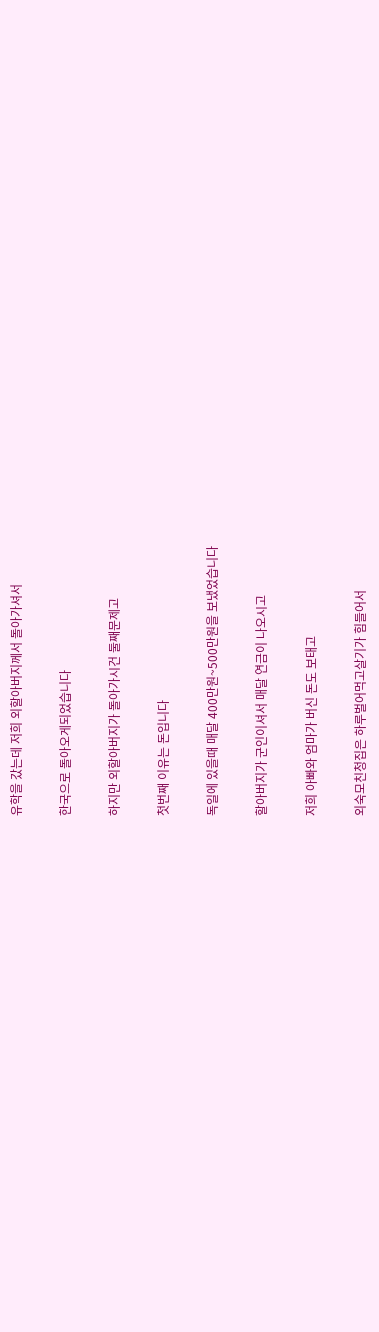유학을 갔는데 저희 외할아버지께서 돌아가셔서

한국으로 돌아오게되었습니다

하지만 외할아버지가 돌아가시건 둘째문제고

첫번째 이유는 돈입니다

독일에 있을때 매달 400만원~500만원을 보냈었습니다

할아버지가 군인이셔서 매달 연금이 나오시고

저희 아빠와 엄마가 버신 돈도 보태고

외숙모친청집은 하루벌어먹고살기가 힘들어서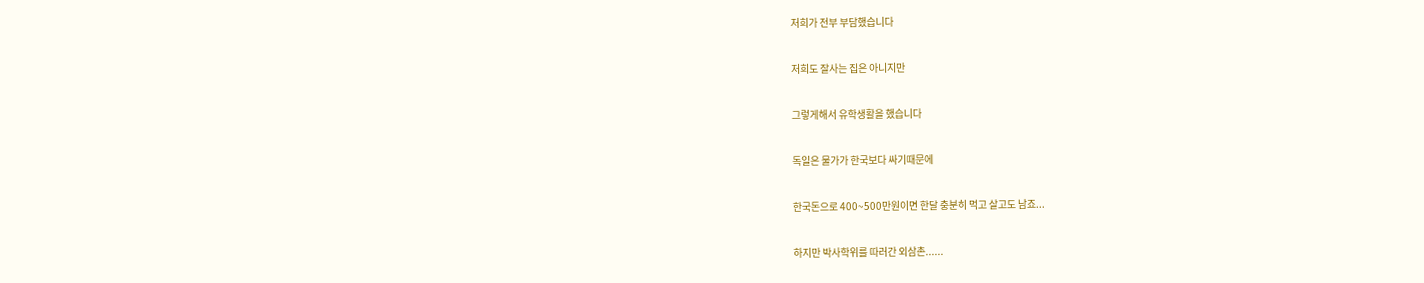저희가 전부 부담했습니다

저희도 잘사는 집은 아니지만

그렇게해서 유학생활을 했습니다

독일은 물가가 한국보다 싸기때문에

한국돈으로 400~500만원이면 한달 충분히 먹고 살고도 남죠...

하지만 박사학위를 따러간 외삼촌......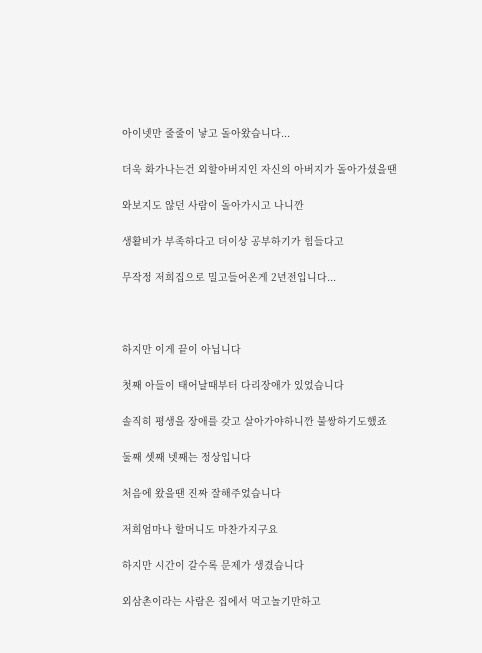아이넷만 줄줄이 낳고 돌아왔습니다...

더욱 화가나는건 외할아버지인 자신의 아버지가 돌아가셨을땐

와보지도 않던 사람이 돌아가시고 나니깐

생활비가 부족하다고 더이상 공부하기가 힘들다고

무작정 저희집으로 밀고들어온게 2년전입니다...



하지만 이게 끝이 아닙니다

첫째 아들이 태어날때부터 다리장애가 있었습니다

솔직히 평생을 장애를 갖고 살아가야하니깐 불쌍하기도했죠

둘째 셋째 넷째는 정상입니다

처음에 왔을땐 진짜 잘해주었습니다

저희엄마나 할머니도 마찬가지구요

하지만 시간이 갈수록 문제가 생겼습니다

외삼촌이라는 사람은 집에서 먹고놀기만하고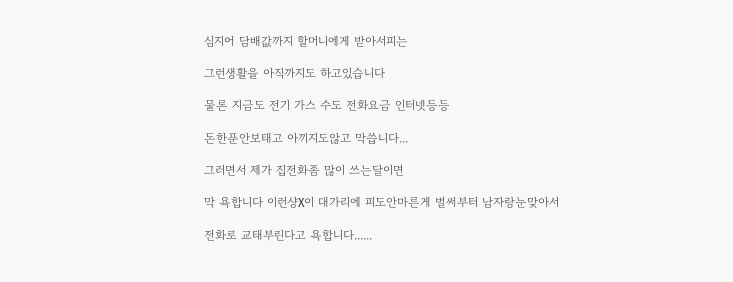심지어 담배값까지 할머니에게 받아서피는

그런생활을 아직까지도 하고있습니다

물론 지금도 전기 가스 수도 전화요금 인터넷등등

돈한푼안보태고 아끼지도않고 막씁니다...

그러면서 제가 집전화좀 많이 쓰는달이면

막 욕합니다 이런샹X이 대가리에 피도안마른게 벌써부터 남자랑눈맞아서

전화로 교태부린다고 욕합니다......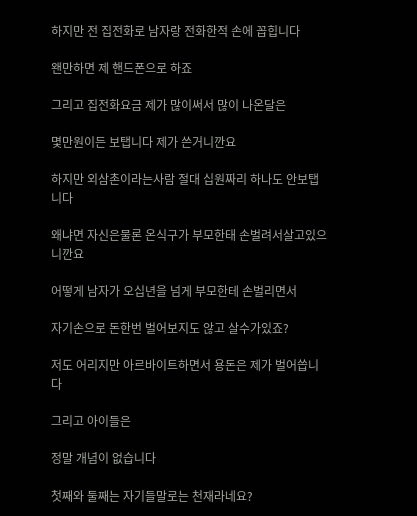하지만 전 집전화로 남자랑 전화한적 손에 꼽힙니다

왠만하면 제 핸드폰으로 하죠

그리고 집전화요금 제가 많이써서 많이 나온달은

몇만원이든 보탭니다 제가 쓴거니깐요

하지만 외삼촌이라는사람 절대 십원짜리 하나도 안보탭니다

왜냐면 자신은물론 온식구가 부모한태 손벌려서살고있으니깐요

어떻게 남자가 오십년을 넘게 부모한테 손벌리면서

자기손으로 돈한번 벌어보지도 않고 살수가있죠?

저도 어리지만 아르바이트하면서 용돈은 제가 벌어씁니다

그리고 아이들은

정말 개념이 없습니다

첫째와 둘째는 자기들말로는 천재라네요?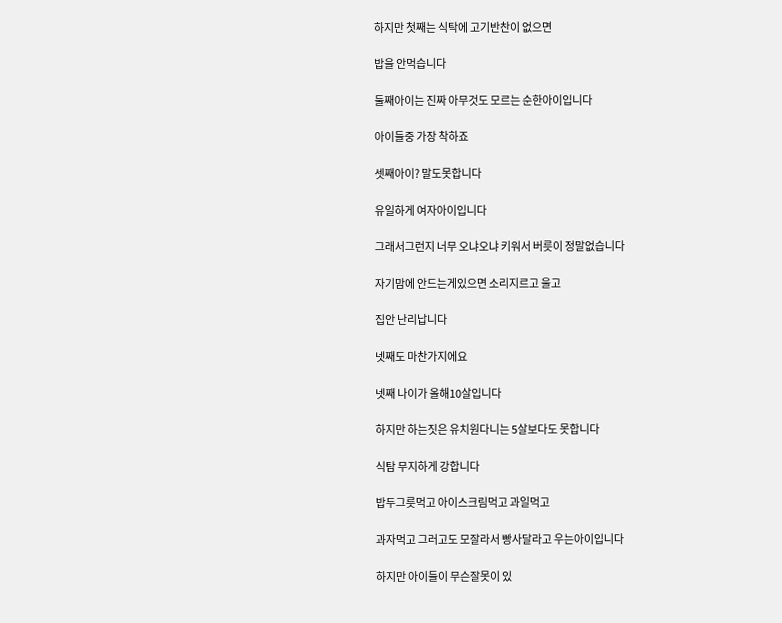하지만 첫째는 식탁에 고기반찬이 없으면

밥을 안먹습니다

둘째아이는 진짜 아무것도 모르는 순한아이입니다

아이들중 가장 착하죠

셋째아이? 말도못합니다

유일하게 여자아이입니다

그래서그런지 너무 오냐오냐 키워서 버릇이 정말없습니다

자기맘에 안드는게있으면 소리지르고 울고

집안 난리납니다

넷째도 마찬가지에요

넷째 나이가 올해10살입니다

하지만 하는짓은 유치원다니는 5살보다도 못합니다

식탐 무지하게 강합니다

밥두그릇먹고 아이스크림먹고 과일먹고

과자먹고 그러고도 모잘라서 빵사달라고 우는아이입니다

하지만 아이들이 무슨잘못이 있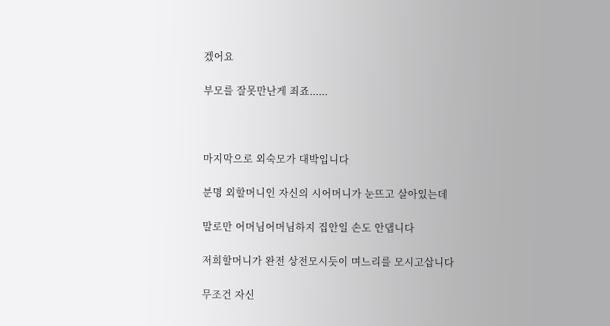겠어요

부모를 잘못만난게 죄죠......



마지막으로 외숙모가 대박입니다

분명 외할머니인 자신의 시어머니가 눈뜨고 살아있는데

말로만 어머님어머님하지 집안일 손도 안댑니다

저희할머니가 완전 상전모시듯이 며느리를 모시고삽니다

무조건 자신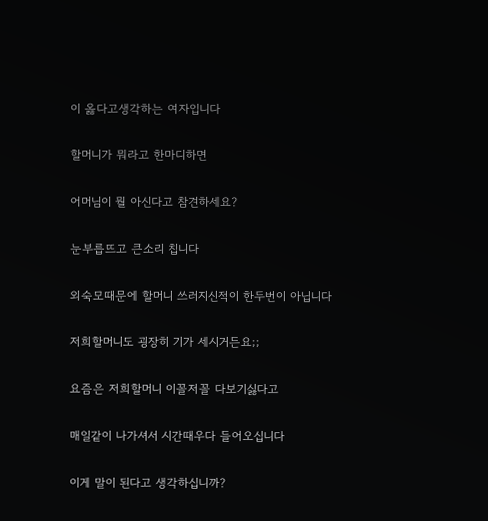이 옳다고생각하는 여자입니다

할머니가 뭐라고 한마디하면

어머님이 뭘 아신다고 참견하세요?

눈부릅뜨고 큰소리 칩니다

외숙모때문에 할머니 쓰러지신적이 한두번이 아닙니다

저희할머니도 굉장히 기가 세시거든요;;

요즘은 저희할머니 이꼴저꼴 다보기싫다고

매일같이 나가셔서 시간때우다 들어오십니다

이게 말이 된다고 생각하십니까?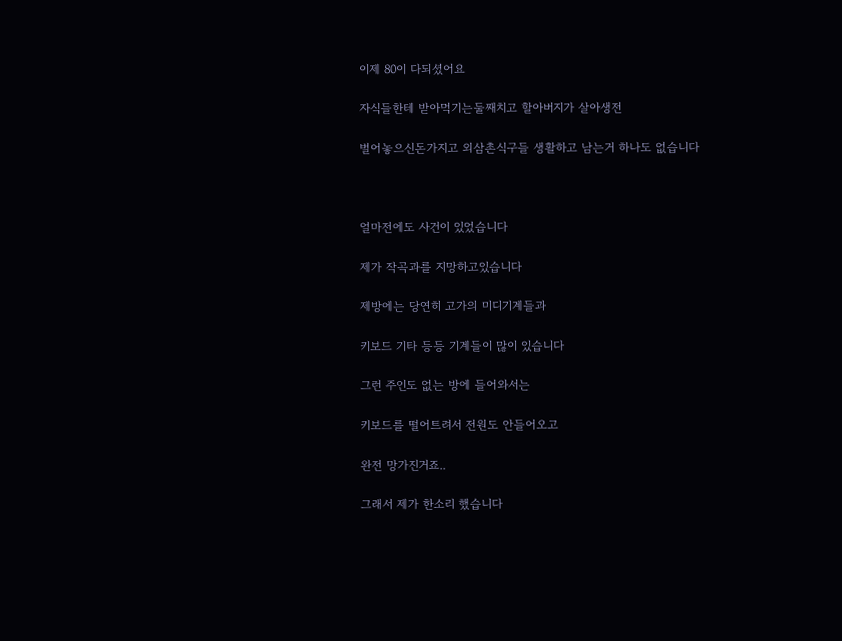이제 80이 다되셨어요

자식들한테 받아먹기는둘째치고 할아버지가 살아생전

벌어놓으신돈가지고 외삼촌식구들 생활하고 남는거 하나도 없습니다



얼마전에도 사건이 있었습니다

제가 작곡과를 지망하고있습니다

제방에는 당연히 고가의 미디기계들과

키보드 기타 등등 기계들이 많이 있습니다

그런 주인도 없는 방에 들어와서는

키보드를 떨어트려서 전원도 안들어오고

완전 망가진거죠..

그래서 제가 한소리 했습니다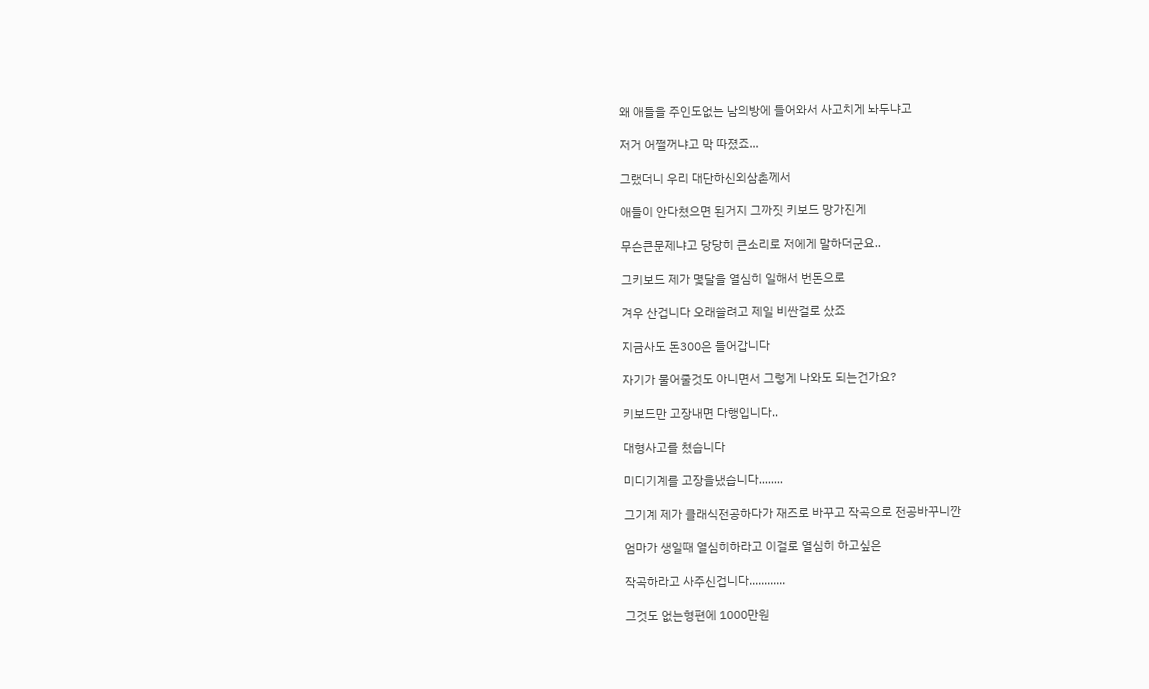왜 애들을 주인도없는 남의방에 들어와서 사고치게 놔두냐고

저거 어쩔꺼냐고 막 따졌죠...

그랬더니 우리 대단하신외삼촌께서

애들이 안다쳤으면 된거지 그까짓 키보드 망가진게

무슨큰문제냐고 당당히 큰소리로 저에게 말하더군요..

그키보드 제가 몇달을 열심히 일해서 번돈으로

겨우 산겁니다 오래쓸려고 제일 비싼걸로 샀죠

지금사도 돈300은 들어갑니다

자기가 물어줄것도 아니면서 그렇게 나와도 되는건가요?

키보드만 고장내면 다행입니다..

대형사고를 쳤습니다

미디기계를 고장을냈습니다........

그기계 제가 클래식전공하다가 재즈로 바꾸고 작곡으로 전공바꾸니깐

엄마가 생일때 열심히하라고 이걸로 열심히 하고싶은

작곡하라고 사주신겁니다............

그것도 없는형편에 1000만원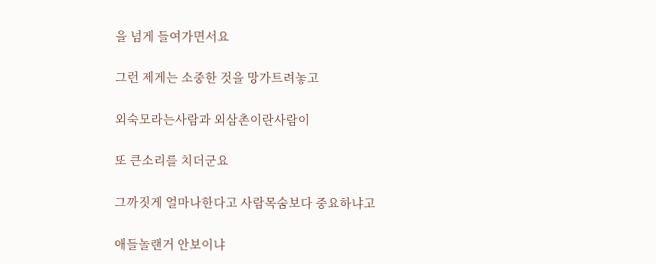을 넘게 들여가면서요

그런 제게는 소중한 것을 망가트려놓고

외숙모라는사람과 외삼촌이란사람이

또 큰소리를 치더군요

그까짓게 얼마나한다고 사람목숨보다 중요하냐고

애들놀랜거 안보이냐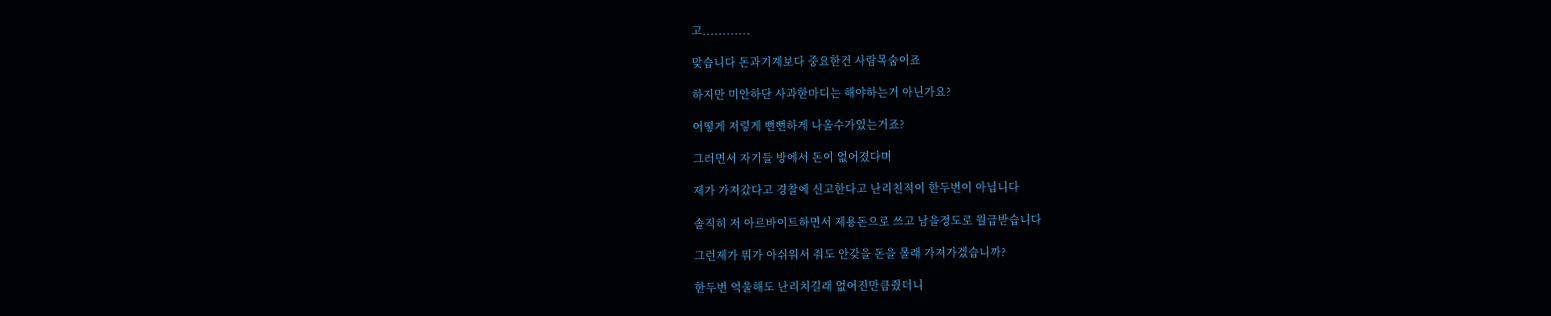고............

맞습니다 돈과기계보다 중요한건 사람목숨이죠

하지만 미안하단 사과한마디는 해야하는거 아닌가요?

어떻게 저렇게 뻔뻔하게 나올수가있는거죠?

그러면서 자기들 방에서 돈이 없어졌다며

제가 가져갔다고 경찰에 신고한다고 난리친적이 한두번이 아닙니다

솔직히 저 아르바이트하면서 제용돈으로 쓰고 남을정도로 월급받습니다

그런제가 뭐가 아쉬워서 줘도 안갖을 돈을 몰래 가져가겠습니까?

한두번 억울해도 난리치길래 없어진만큼줬더니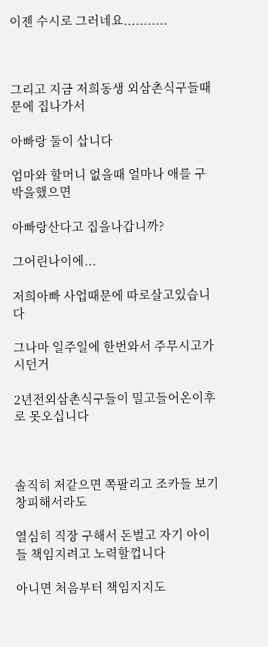이젠 수시로 그러네요...........



그리고 지금 저희동생 외삼촌식구들때문에 집나가서

아빠랑 둘이 삽니다

엄마와 할머니 없을때 얼마나 애를 구박을했으면

아빠랑산다고 집을나갑니까?

그어린나이에...

저희아빠 사업때문에 따로살고있습니다

그나마 일주일에 한번와서 주무시고가시던거

2년전외삼촌식구들이 밀고들어온이후로 못오십니다



솔직히 저같으면 쪽팔리고 조카들 보기 창피해서라도

열심히 직장 구해서 돈벌고 자기 아이들 책임지려고 노력할껍니다

아니면 처음부터 책임지지도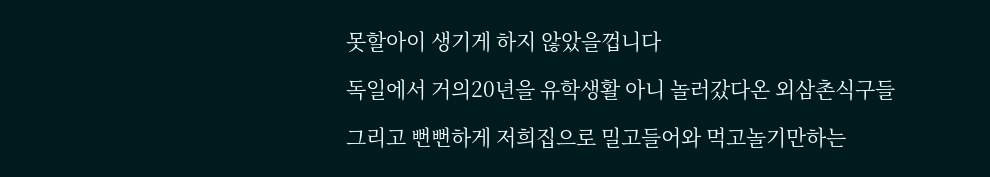못할아이 생기게 하지 않았을껍니다

독일에서 거의20년을 유학생활 아니 놀러갔다온 외삼촌식구들

그리고 뻔뻔하게 저희집으로 밀고들어와 먹고놀기만하는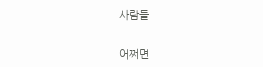사람들

어쩌면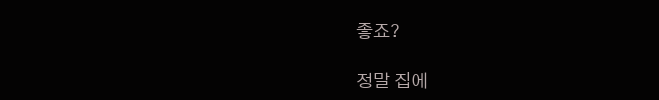좋죠?

정말 집에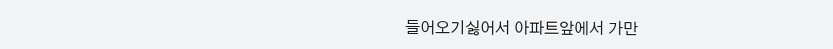들어오기싫어서 아파트앞에서 가만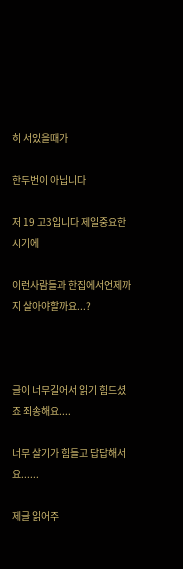히 서있을때가

한두번이 아닙니다

저 19 고3입니다 제일중요한시기에

이런사람들과 한집에서언제까지 살아야할까요...?



글이 너무길어서 읽기 힘드셨죠 죄송해요....

너무 살기가 힘들고 답답해서요......

제글 읽어주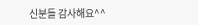신분들 감사해요^^